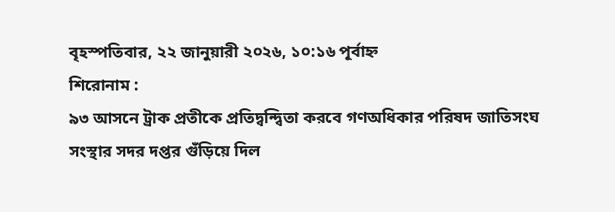বৃহস্পতিবার, ২২ জানুয়ারী ২০২৬, ১০:১৬ পূর্বাহ্ন
শিরোনাম :
৯৩ আসনে ট্রাক প্রতীকে প্রতিদ্বন্দ্বিতা করবে গণঅধিকার পরিষদ জাতিসংঘ সংস্থার সদর দপ্তর গুঁড়িয়ে দিল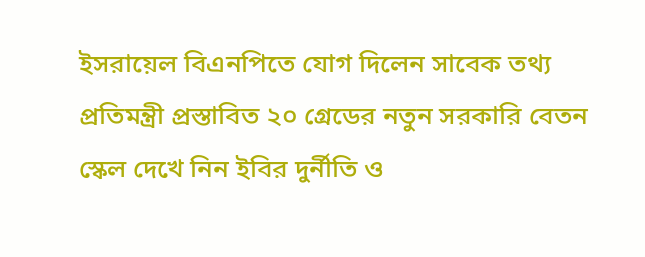ইসরায়েল বিএনপিতে যোগ দিলেন সাবেক তথ্য প্রতিমন্ত্রী প্রস্তাবিত ২০ গ্রেডের নতুন সরকারি বেতন স্কেল দেখে নিন ইবির দুর্নীতি ও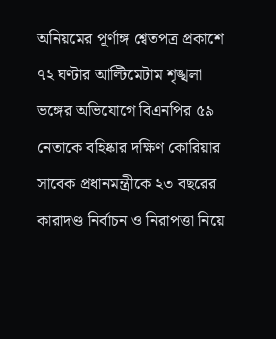অনিয়মের পূর্ণাঙ্গ শ্বেতপত্র প্রকাশে ৭২ ঘণ্টার আল্টিমেটাম শৃঙ্খলা ভঙ্গের অভিযোগে বিএনপির ৫৯ নেতাকে বহিষ্কার দক্ষিণ কোরিয়ার সাবেক প্রধানমন্ত্রীকে ২৩ বছরের কারাদণ্ড নির্বাচন ও নিরাপত্তা নিয়ে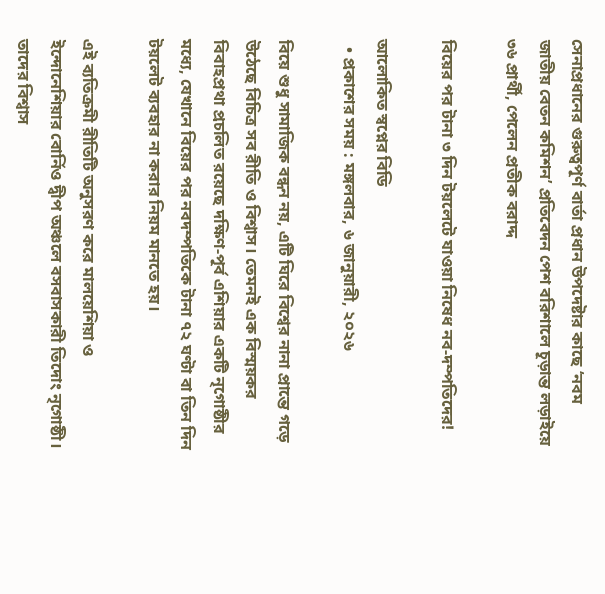সেনাপ্রধানের গুরুত্বপূর্ণ বার্তা প্রধান উপদেষ্টার কাছে ‘নবম জাতীয় বেতন কমিশন’ প্রতিবেদন পেশ বরিশালে চূড়ান্ত লড়াইয়ে ৩৬ প্রার্থী, পেলেন প্রতীক বরাদ্দ

বিয়ের পর টানা ৩ দিন টয়লেটে যাওয়া নিষেধ নব-দম্পতিদের!

আলোকিত স্বপ্নের বিডি
  • প্রকাশের সময় : মঙ্গলবার, ৬ জানুয়ারী, ২০২৬

বিয়ে শুধু সামাজিক বন্ধন নয়, এটি ঘিরে বিশ্বের নানা প্রান্তে গড়ে উঠেছে বিচিত্র সব রীতি ও বিশ্বাস। তেমনই এক বিস্ময়কর বিবাহপ্রথা প্রচলিত রয়েছে দক্ষিণ-পূর্ব এশিয়ার একটি নৃগোষ্ঠীর মধ্যে, যেখানে বিয়ের পর নবদম্পতিকে টানা ৭২ ঘণ্টা বা তিন দিন টয়লেট ব্যবহার না করার নিয়ম মানতে হয়।

এই ব্যতিক্রমী রীতিটি অনুসরণ করে মালয়েশিয়া ও ইন্দোনেশিয়ার বোর্নিও দ্বীপ অঞ্চলে বসবাসকারী তিদোং নৃগোষ্ঠী। তাদের বিশ্বাস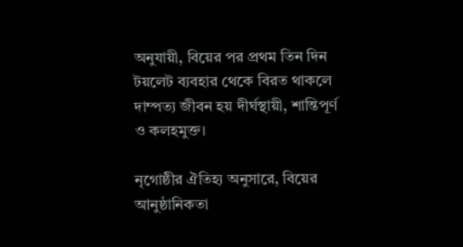অনুযায়ী, বিয়ের পর প্রথম তিন দিন টয়লেট ব্যবহার থেকে বিরত থাকলে দাম্পত্য জীবন হয় দীর্ঘস্থায়ী, শান্তিপূর্ণ ও কলহমুক্ত।

নৃগোষ্ঠীর ঐতিহ্য অনুসারে, বিয়ের আনুষ্ঠানিকতা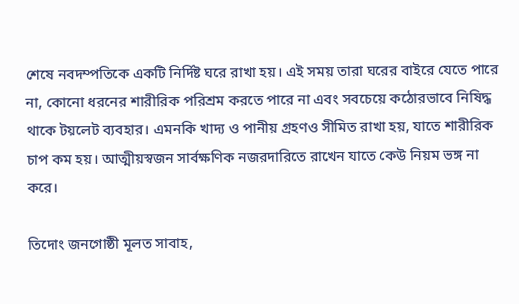শেষে নবদম্পতিকে একটি নির্দিষ্ট ঘরে রাখা হয়। এই সময় তারা ঘরের বাইরে যেতে পারে না, কোনো ধরনের শারীরিক পরিশ্রম করতে পারে না এবং সবচেয়ে কঠোরভাবে নিষিদ্ধ থাকে টয়লেট ব্যবহার। এমনকি খাদ্য ও পানীয় গ্রহণও সীমিত রাখা হয়, যাতে শারীরিক চাপ কম হয়। আত্মীয়স্বজন সার্বক্ষণিক নজরদারিতে রাখেন যাতে কেউ নিয়ম ভঙ্গ না করে।

তিদোং জনগোষ্ঠী মূলত সাবাহ,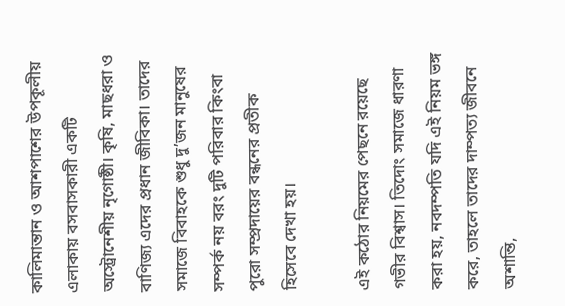কালিমান্তান ও আশপাশের উপকূলীয় এলাকায় বসবাসকারী একটি অস্ট্রোনেশীয় নৃগোষ্ঠী। কৃষি, মাছধরা ও বাণিজ্য এদের প্রধান জীবিকা। তাদের সমাজে বিবাহকে শুধু দু’জন মানুষের সম্পর্ক নয় বরং দুটি পরিবার কিংবা পুরো সম্প্রদায়ের বন্ধনের প্রতীক হিসেবে দেখা হয়।

এই কঠোর নিয়মের পেছনে রয়েছে গভীর বিশ্বাস। তিদোং সমাজে ধারণা করা হয়, নবদম্পতি যদি এই নিয়ম ভঙ্গ করে, তাহলে তাদের দাম্পত্য জীবনে অশান্তি,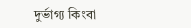দুর্ভাগ্য কিংবা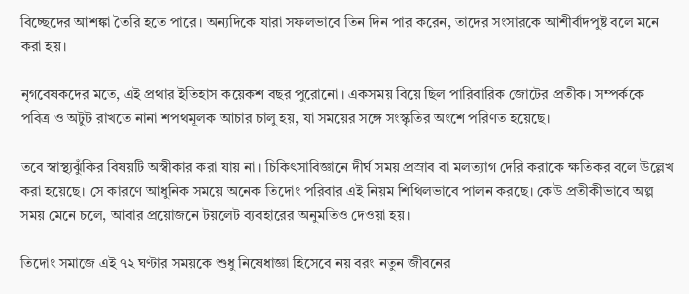বিচ্ছেদের আশঙ্কা তৈরি হতে পারে। অন্যদিকে যারা সফলভাবে তিন দিন পার করেন, তাদের সংসারকে আশীর্বাদপুষ্ট বলে মনে করা হয়।

নৃগবেষকদের মতে, এই প্রথার ইতিহাস কয়েকশ বছর পুরোনো। একসময় বিয়ে ছিল পারিবারিক জোটের প্রতীক। সম্পর্ককে পবিত্র ও অটুট রাখতে নানা শপথমূলক আচার চালু হয়, যা সময়ের সঙ্গে সংস্কৃতির অংশে পরিণত হয়েছে।

তবে স্বাস্থ্যঝুঁকির বিষয়টি অস্বীকার করা যায় না। চিকিৎসাবিজ্ঞানে দীর্ঘ সময় প্রস্রাব বা মলত্যাগ দেরি করাকে ক্ষতিকর বলে উল্লেখ করা হয়েছে। সে কারণে আধুনিক সময়ে অনেক তিদোং পরিবার এই নিয়ম শিথিলভাবে পালন করছে। কেউ প্রতীকীভাবে অল্প সময় মেনে চলে, আবার প্রয়োজনে টয়লেট ব্যবহারের অনুমতিও দেওয়া হয়।

তিদোং সমাজে এই ৭২ ঘণ্টার সময়কে শুধু নিষেধাজ্ঞা হিসেবে নয় বরং নতুন জীবনের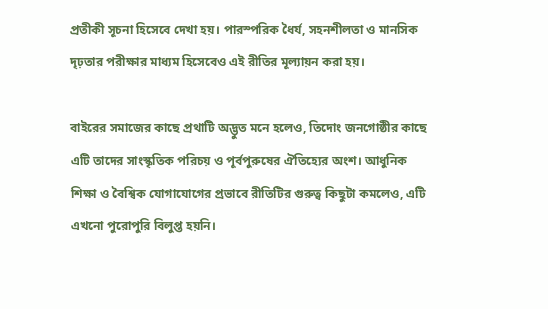প্রতীকী সূচনা হিসেবে দেখা হয়। পারস্পরিক ধৈর্য, সহনশীলতা ও মানসিক দৃঢ়তার পরীক্ষার মাধ্যম হিসেবেও এই রীতির মূল্যায়ন করা হয়।

বাইরের সমাজের কাছে প্রথাটি অদ্ভুত মনে হলেও, তিদোং জনগোষ্ঠীর কাছে এটি তাদের সাংস্কৃতিক পরিচয় ও পূর্বপুরুষের ঐতিহ্যের অংশ। আধুনিক শিক্ষা ও বৈশ্বিক যোগাযোগের প্রভাবে রীতিটির গুরুত্ব কিছুটা কমলেও, এটি এখনো পুরোপুরি বিলুপ্ত হয়নি।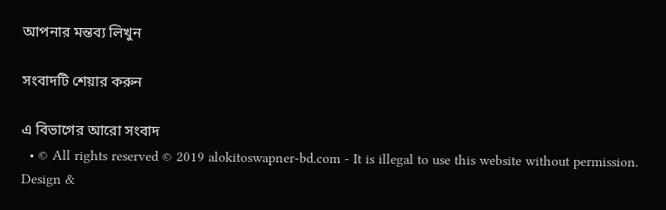আপনার মন্তব্য লিখুন

সংবাদটি শেয়ার করুন

এ বিভাগের আরো সংবাদ
  • © All rights reserved © 2019 alokitoswapner-bd.com - It is illegal to use this website without permission.
Design &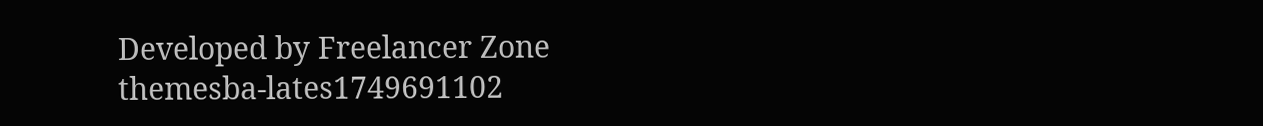Developed by Freelancer Zone
themesba-lates1749691102